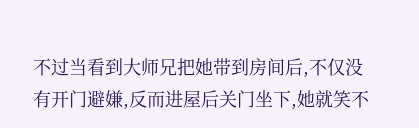不过当看到大师兄把她带到房间后,不仅没有开门避嫌,反而进屋后关门坐下,她就笑不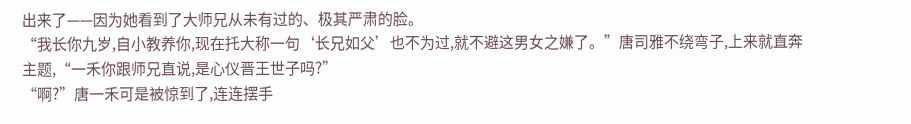出来了——因为她看到了大师兄从未有过的、极其严肃的脸。
“我长你九岁,自小教养你,现在托大称一句‘长兄如父’也不为过,就不避这男女之嫌了。”唐司雅不绕弯子,上来就直奔主题,“一禾你跟师兄直说,是心仪晋王世子吗?”
“啊?”唐一禾可是被惊到了,连连摆手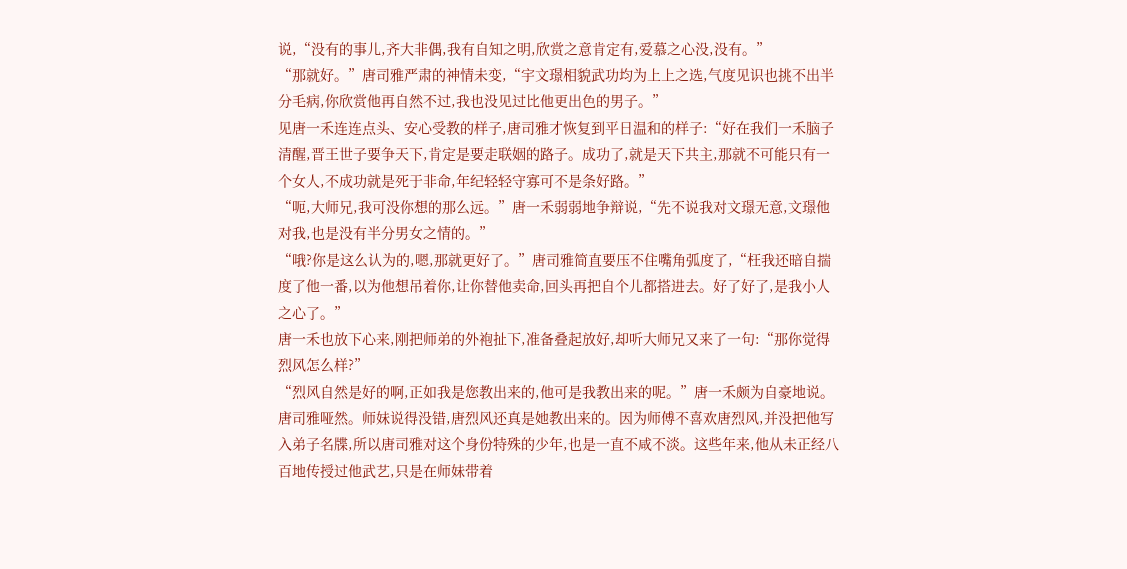说,“没有的事儿,齐大非偶,我有自知之明,欣赏之意肯定有,爱慕之心没,没有。”
“那就好。”唐司雅严肃的神情未变,“宇文璟相貌武功均为上上之选,气度见识也挑不出半分毛病,你欣赏他再自然不过,我也没见过比他更出色的男子。”
见唐一禾连连点头、安心受教的样子,唐司雅才恢复到平日温和的样子:“好在我们一禾脑子清醒,晋王世子要争天下,肯定是要走联姻的路子。成功了,就是天下共主,那就不可能只有一个女人,不成功就是死于非命,年纪轻轻守寡可不是条好路。”
“呃,大师兄,我可没你想的那么远。”唐一禾弱弱地争辩说,“先不说我对文璟无意,文璟他对我,也是没有半分男女之情的。”
“哦?你是这么认为的,嗯,那就更好了。”唐司雅简直要压不住嘴角弧度了,“枉我还暗自揣度了他一番,以为他想吊着你,让你替他卖命,回头再把自个儿都搭进去。好了好了,是我小人之心了。”
唐一禾也放下心来,刚把师弟的外袍扯下,准备叠起放好,却听大师兄又来了一句:“那你觉得烈风怎么样?”
“烈风自然是好的啊,正如我是您教出来的,他可是我教出来的呢。”唐一禾颇为自豪地说。
唐司雅哑然。师妹说得没错,唐烈风还真是她教出来的。因为师傅不喜欢唐烈风,并没把他写入弟子名牒,所以唐司雅对这个身份特殊的少年,也是一直不咸不淡。这些年来,他从未正经八百地传授过他武艺,只是在师妹带着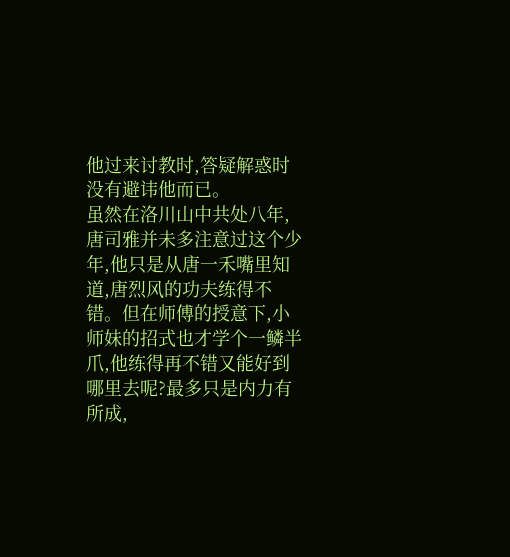他过来讨教时,答疑解惑时没有避讳他而已。
虽然在洛川山中共处八年,唐司雅并未多注意过这个少年,他只是从唐一禾嘴里知道,唐烈风的功夫练得不错。但在师傅的授意下,小师妹的招式也才学个一鳞半爪,他练得再不错又能好到哪里去呢?最多只是内力有所成,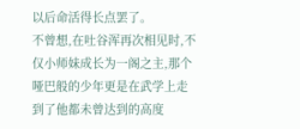以后命活得长点罢了。
不曾想,在吐谷浑再次相见时,不仅小师妹成长为一阁之主,那个哑巴般的少年更是在武学上走到了他都未曾达到的高度